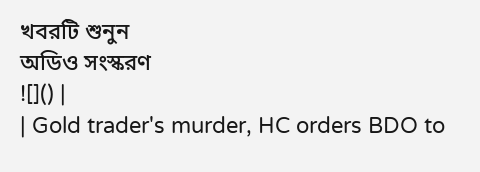খবরটি শুনুন
অডিও সংস্করণ
![]() |
| Gold trader's murder, HC orders BDO to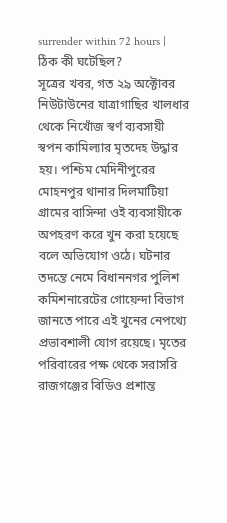surrender within 72 hours |
ঠিক কী ঘটেছিল?
সূত্রের খবর, গত ২৯ অক্টোবর নিউটাউনের যাত্রাগাছির খালধার থেকে নিখোঁজ স্বর্ণ ব্যবসায়ী স্বপন কামিল্যার মৃতদেহ উদ্ধার হয়। পশ্চিম মেদিনীপুরের মোহনপুর থানার দিলমাটিয়া গ্রামের বাসিন্দা ওই ব্যবসায়ীকে অপহরণ করে খুন করা হয়েছে বলে অভিযোগ ওঠে। ঘটনার তদন্তে নেমে বিধাননগর পুলিশ কমিশনারেটের গোয়েন্দা বিভাগ জানতে পারে এই খুনের নেপথ্যে প্রভাবশালী যোগ রয়েছে। মৃতের পরিবারের পক্ষ থেকে সরাসরি রাজগঞ্জের বিডিও প্রশান্ত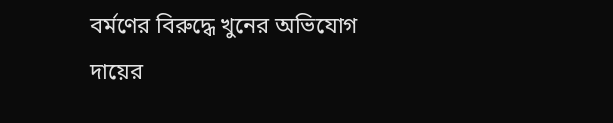বর্মণের বিরুদ্ধে খুনের অভিযোগ দায়ের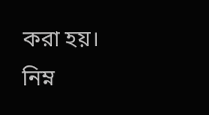করা হয়।
নিম্ন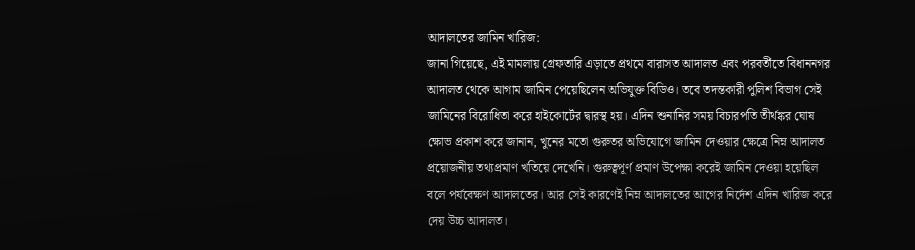আদালতের জামিন খারিজ:
জানা গিয়েছে, এই মামলায় গ্রেফতারি এড়াতে প্রথমে বারাসত আদালত এবং পরবর্তীতে বিধাননগর আদালত থেকে আগাম জামিন পেয়েছিলেন অভিযুক্ত বিডিও। তবে তদন্তকারী পুলিশ বিভাগ সেই জামিনের বিরোধিতা করে হাইকোর্টের দ্বারস্থ হয়। এদিন শুনানির সময় বিচারপতি তীর্থঙ্কর ঘোষ ক্ষোভ প্রকাশ করে জানান, খুনের মতো গুরুতর অভিযোগে জামিন দেওয়ার ক্ষেত্রে নিম্ন আদালত প্রয়োজনীয় তথ্যপ্রমাণ খতিয়ে দেখেনি। গুরুত্বপূর্ণ প্রমাণ উপেক্ষা করেই জামিন দেওয়া হয়েছিল বলে পর্যবেক্ষণ আদালতের। আর সেই কারণেই নিম্ন আদালতের আগের নির্দেশ এদিন খারিজ করে দেয় উচ্চ আদালত।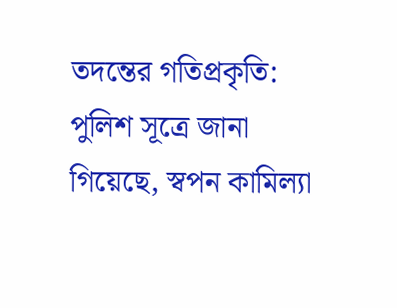তদন্তের গতিপ্রকৃতি:
পুলিশ সূত্রে জানা গিয়েছে, স্বপন কামিল্যা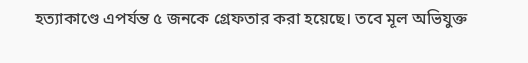হত্যাকাণ্ডে এপর্যন্ত ৫ জনকে গ্রেফতার করা হয়েছে। তবে মূল অভিযুক্ত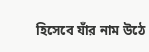হিসেবে যাঁর নাম উঠে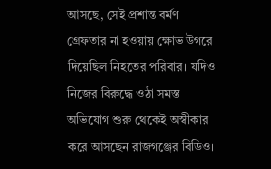আসছে, সেই প্রশান্ত বর্মণ গ্রেফতার না হওয়ায় ক্ষোভ উগরে দিয়েছিল নিহতের পরিবার। যদিও নিজের বিরুদ্ধে ওঠা সমস্ত অভিযোগ শুরু থেকেই অস্বীকার করে আসছেন রাজগঞ্জের বিডিও।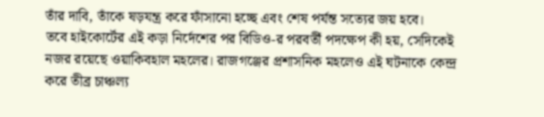তাঁর দাবি, তাঁকে ষড়যন্ত্র করে ফাঁসানো হচ্ছে এবং শেষ পর্যন্ত সত্যের জয় হবে।
তবে হাইকোর্টের এই কড়া নির্দেশের পর বিডিও-র পরবর্তী পদক্ষেপ কী হয়, সেদিকেই নজর রয়েছে ওয়াকিবহাল মহলের। রাজগঞ্জের প্রশাসনিক মহলেও এই ঘটনাকে কেন্দ্র করে তীব্র চাঞ্চল্য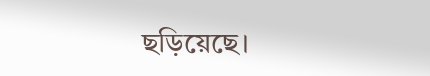ছড়িয়েছে।